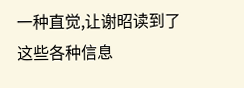一种直觉,让谢昭读到了这些各种信息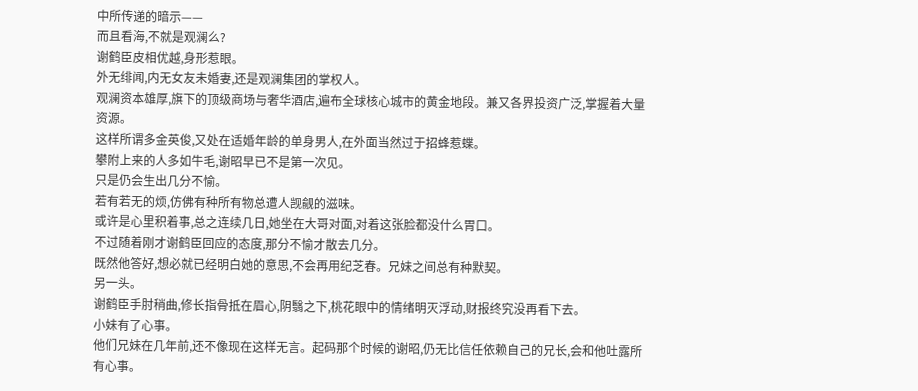中所传递的暗示——
而且看海,不就是观澜么?
谢鹤臣皮相优越,身形惹眼。
外无绯闻,内无女友未婚妻,还是观澜集团的掌权人。
观澜资本雄厚,旗下的顶级商场与奢华酒店,遍布全球核心城市的黄金地段。兼又各界投资广泛,掌握着大量资源。
这样所谓多金英俊,又处在适婚年龄的单身男人,在外面当然过于招蜂惹蝶。
攀附上来的人多如牛毛,谢昭早已不是第一次见。
只是仍会生出几分不愉。
若有若无的烦,仿佛有种所有物总遭人觊觎的滋味。
或许是心里积着事,总之连续几日,她坐在大哥对面,对着这张脸都没什么胃口。
不过随着刚才谢鹤臣回应的态度,那分不愉才散去几分。
既然他答好,想必就已经明白她的意思,不会再用纪芝春。兄妹之间总有种默契。
另一头。
谢鹤臣手肘稍曲,修长指骨抵在眉心,阴翳之下,桃花眼中的情绪明灭浮动,财报终究没再看下去。
小妹有了心事。
他们兄妹在几年前,还不像现在这样无言。起码那个时候的谢昭,仍无比信任依赖自己的兄长,会和他吐露所有心事。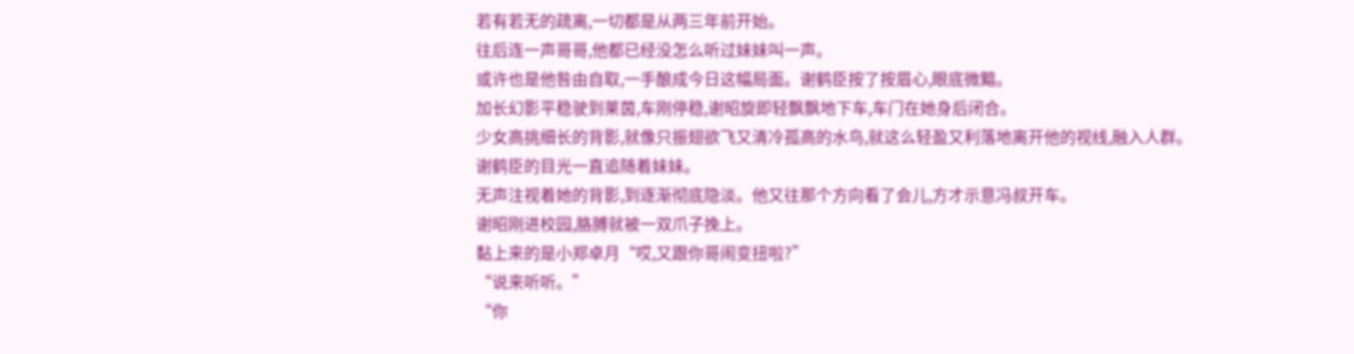若有若无的疏离,一切都是从两三年前开始。
往后连一声哥哥,他都已经没怎么听过妹妹叫一声。
或许也是他咎由自取,一手酿成今日这幅局面。谢鹤臣按了按眉心,眼底微黯。
加长幻影平稳驶到莱茵,车刚停稳,谢昭旋即轻飘飘地下车,车门在她身后闭合。
少女高挑细长的背影,就像只振翅欲飞又清冷孤高的水鸟,就这么轻盈又利落地离开他的视线,融入人群。
谢鹤臣的目光一直追随着妹妹。
无声注视着她的背影,到逐渐彻底隐淡。他又往那个方向看了会儿,方才示意冯叔开车。
谢昭刚进校园,胳膊就被一双爪子挽上。
黏上来的是小郑卓月“哎,又跟你哥闹变扭啦?”
“说来听听。”
“你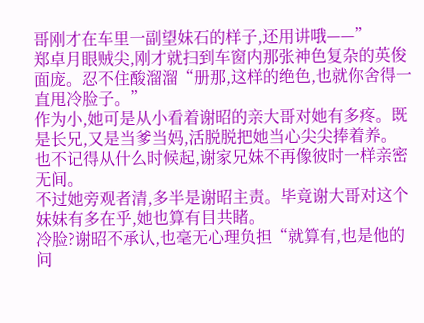哥刚才在车里一副望妹石的样子,还用讲哦——”
郑卓月眼贼尖,刚才就扫到车窗内那张神色复杂的英俊面庞。忍不住酸溜溜“册那,这样的绝色,也就你舍得一直甩冷脸子。”
作为小,她可是从小看着谢昭的亲大哥对她有多疼。既是长兄,又是当爹当妈,活脱脱把她当心尖尖捧着养。
也不记得从什么时候起,谢家兄妹不再像彼时一样亲密无间。
不过她旁观者清,多半是谢昭主责。毕竟谢大哥对这个妹妹有多在乎,她也算有目共睹。
冷脸?谢昭不承认,也毫无心理负担“就算有,也是他的问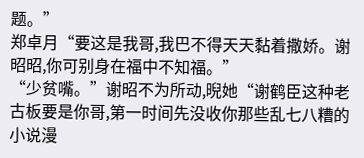题。”
郑卓月“要这是我哥,我巴不得天天黏着撒娇。谢昭昭,你可别身在福中不知福。”
“少贫嘴。”谢昭不为所动,晲她“谢鹤臣这种老古板要是你哥,第一时间先没收你那些乱七八糟的小说漫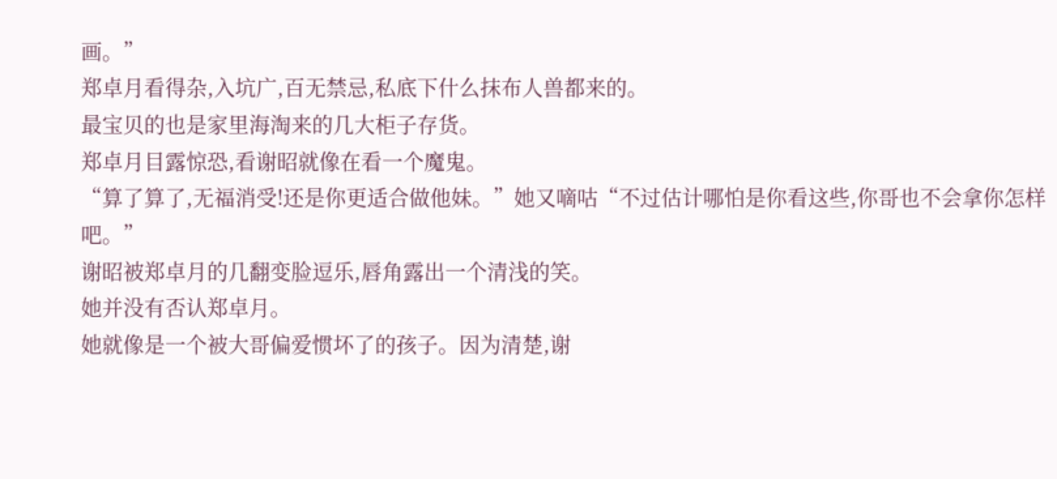画。”
郑卓月看得杂,入坑广,百无禁忌,私底下什么抹布人兽都来的。
最宝贝的也是家里海淘来的几大柜子存货。
郑卓月目露惊恐,看谢昭就像在看一个魔鬼。
“算了算了,无福消受!还是你更适合做他妹。”她又嘀咕“不过估计哪怕是你看这些,你哥也不会拿你怎样吧。”
谢昭被郑卓月的几翻变脸逗乐,唇角露出一个清浅的笑。
她并没有否认郑卓月。
她就像是一个被大哥偏爱惯坏了的孩子。因为清楚,谢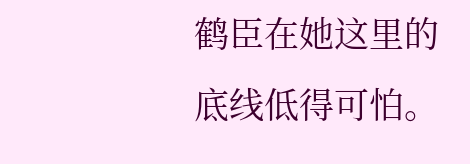鹤臣在她这里的底线低得可怕。